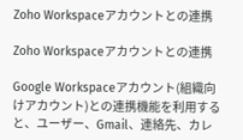Zoho Workspaceアカウントとの連携

Zoho Workspaceアカウントとの連携

Google Workspaceアカウント(組織向けアカウント)との連携機能を利用すると、ユーザー、Gmail、連絡先、カレ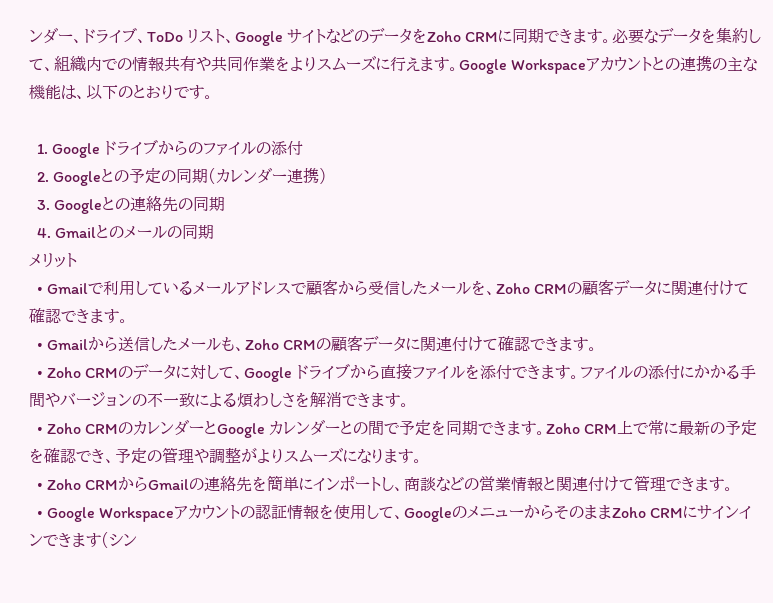ンダー、ドライブ、ToDo リスト、Google サイトなどのデータをZoho CRMに同期できます。必要なデータを集約して、組織内での情報共有や共同作業をよりスムーズに行えます。Google Workspaceアカウントとの連携の主な機能は、以下のとおりです。

  1. Google ドライブからのファイルの添付
  2. Googleとの予定の同期(カレンダー連携)
  3. Googleとの連絡先の同期
  4. Gmailとのメールの同期
メリット
  • Gmailで利用しているメールアドレスで顧客から受信したメールを、Zoho CRMの顧客データに関連付けて確認できます。
  • Gmailから送信したメールも、Zoho CRMの顧客データに関連付けて確認できます。
  • Zoho CRMのデータに対して、Google ドライブから直接ファイルを添付できます。ファイルの添付にかかる手間やバージョンの不一致による煩わしさを解消できます。
  • Zoho CRMのカレンダーとGoogle カレンダーとの間で予定を同期できます。Zoho CRM上で常に最新の予定を確認でき、予定の管理や調整がよりスムーズになります。
  • Zoho CRMからGmailの連絡先を簡単にインポートし、商談などの営業情報と関連付けて管理できます。
  • Google Workspaceアカウントの認証情報を使用して、GoogleのメニューからそのままZoho CRMにサインインできます(シン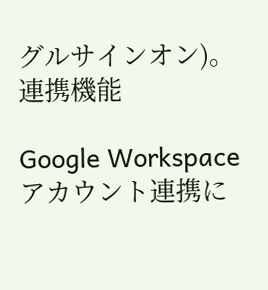グルサインオン)。
連携機能

Google Workspaceアカウント連携に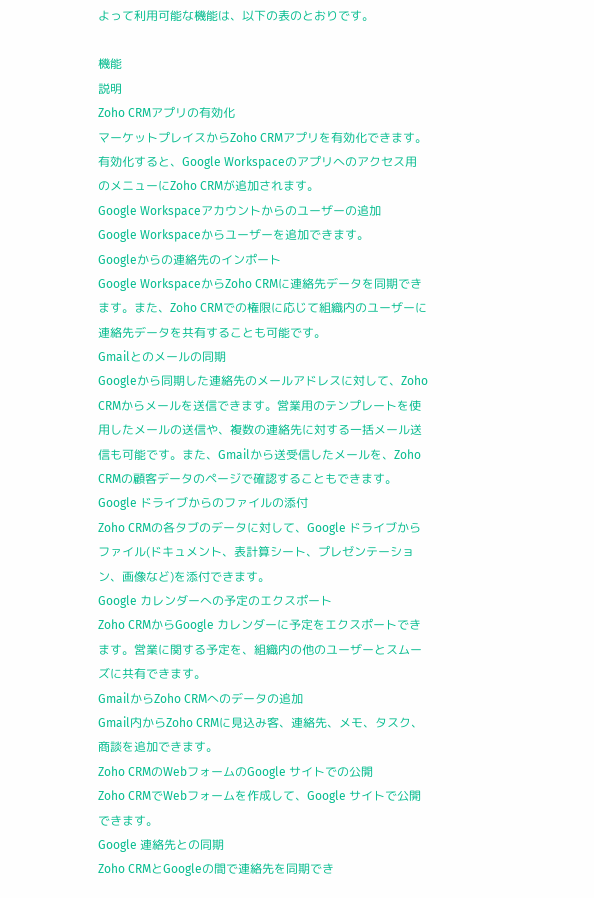よって利用可能な機能は、以下の表のとおりです。

機能
説明
Zoho CRMアプリの有効化
マーケットプレイスからZoho CRMアプリを有効化できます。有効化すると、Google Workspaceのアプリへのアクセス用のメニューにZoho CRMが追加されます。
Google Workspaceアカウントからのユーザーの追加
Google Workspaceからユーザーを追加できます。
Googleからの連絡先のインポート
Google WorkspaceからZoho CRMに連絡先データを同期できます。また、Zoho CRMでの権限に応じて組織内のユーザーに連絡先データを共有することも可能です。
Gmailとのメールの同期
Googleから同期した連絡先のメールアドレスに対して、Zoho CRMからメールを送信できます。営業用のテンプレートを使用したメールの送信や、複数の連絡先に対する一括メール送信も可能です。また、Gmailから送受信したメールを、Zoho CRMの顧客データのページで確認することもできます。
Google ドライブからのファイルの添付
Zoho CRMの各タブのデータに対して、Google ドライブからファイル(ドキュメント、表計算シート、プレゼンテーション、画像など)を添付できます。
Google カレンダーへの予定のエクスポート
Zoho CRMからGoogle カレンダーに予定をエクスポートできます。営業に関する予定を、組織内の他のユーザーとスムーズに共有できます。
GmailからZoho CRMへのデータの追加
Gmail内からZoho CRMに見込み客、連絡先、メモ、タスク、商談を追加できます。
Zoho CRMのWebフォームのGoogle サイトでの公開
Zoho CRMでWebフォームを作成して、Google サイトで公開できます。
Google 連絡先との同期
Zoho CRMとGoogleの間で連絡先を同期でき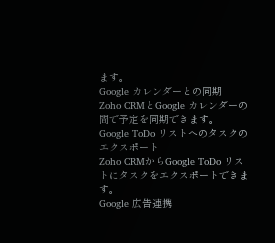ます。
Google カレンダーとの同期
Zoho CRMとGoogle カレンダーの間で予定を同期できます。
Google ToDo リストへのタスクのエクスポート
Zoho CRMからGoogle ToDo リストにタスクをエクスポートできます。
Google 広告連携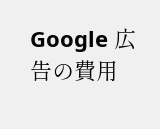Google 広告の費用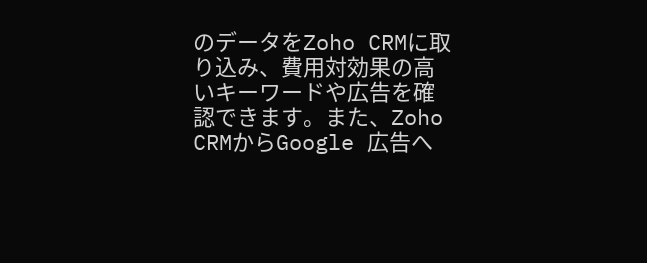のデータをZoho CRMに取り込み、費用対効果の高いキーワードや広告を確認できます。また、Zoho CRMからGoogle 広告へ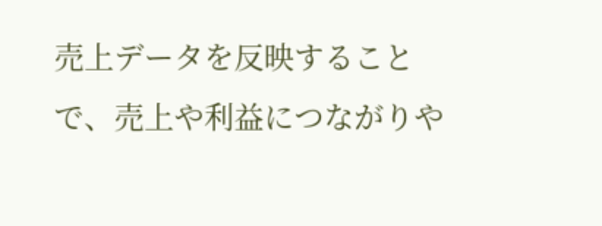売上データを反映することで、売上や利益につながりや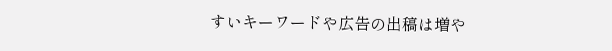すいキーワードや広告の出稿は増や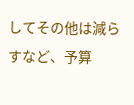してその他は減らすなど、予算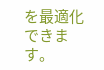を最適化できます。